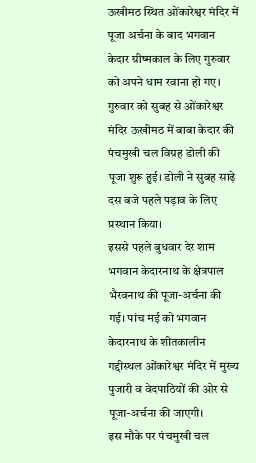ऊखीमठ स्थित ओंकारेश्वर मंदिर में पूजा अर्चना के बाद भगवान केदार ग्रीष्मकाल के लिए गुरुवार को अपने धाम रवाना हो गए। गुरुवार को सुबह से ओंकारेश्वर मंदिर ऊखीमठ में बाबा केदार की पंचमुखी चल विग्रह डोली की पूजा शुरू हुई। डोली ने सुबह साढ़े दस बजे पहले पड़ाव के लिए प्रस्थान किया।
इससे पहले बुधवार देर शाम भगवान केदारनाथ के क्षेत्रपाल भैरवनाथ की पूजा-अर्चना की गई। पांच मई को भगवान केदारनाथ के शीतकालीन गद्दीस्थल ओंकारेश्वर मंदिर में मुख्य पुजारी व वेदपाठियों की ओर से पूजा-अर्चना की जाएगी।
इस मौके पर पंचमुखी चल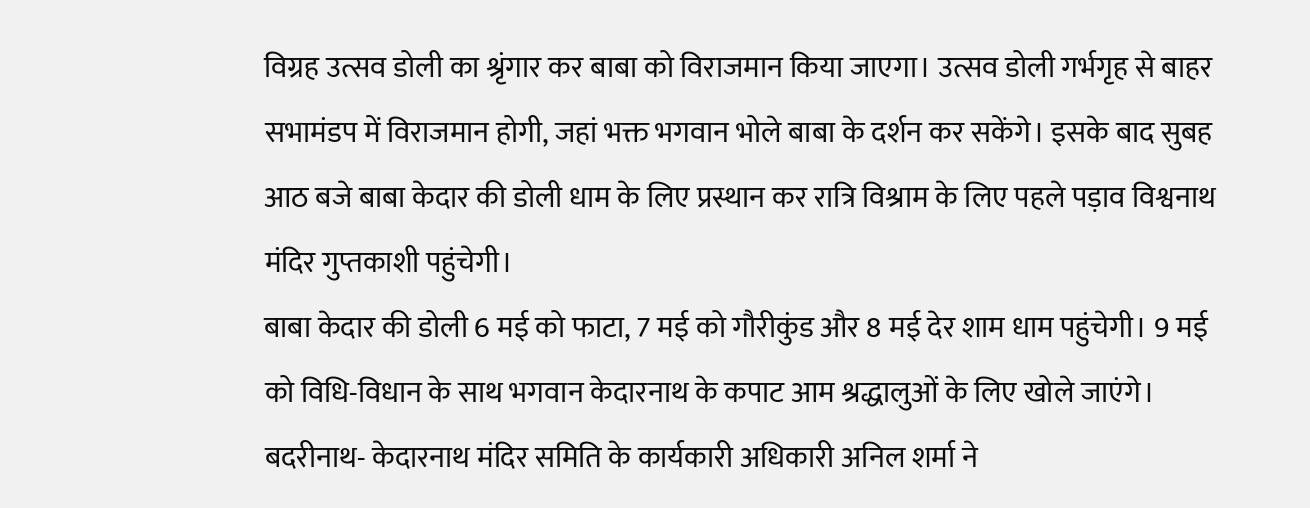विग्रह उत्सव डोली का श्रृंगार कर बाबा को विराजमान किया जाएगा। उत्सव डोली गर्भगृह से बाहर सभामंडप में विराजमान होगी, जहां भक्त भगवान भोले बाबा के दर्शन कर सकेंगे। इसके बाद सुबह आठ बजे बाबा केदार की डोली धाम के लिए प्रस्थान कर रात्रि विश्राम के लिए पहले पड़ाव विश्वनाथ मंदिर गुप्तकाशी पहुंचेगी।
बाबा केदार की डोली 6 मई को फाटा, 7 मई को गौरीकुंड और 8 मई देर शाम धाम पहुंचेगी। 9 मई को विधि-विधान के साथ भगवान केदारनाथ के कपाट आम श्रद्धालुओं के लिए खोले जाएंगे।
बदरीनाथ- केदारनाथ मंदिर समिति के कार्यकारी अधिकारी अनिल शर्मा ने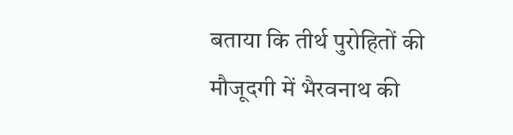बताया कि तीर्थ पुरोहितों की मौजूदगी में भैरवनाथ की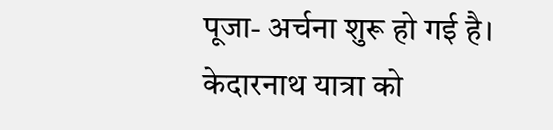पूजा- अर्चना शुरू हो गई है। केदारनाथ यात्रा को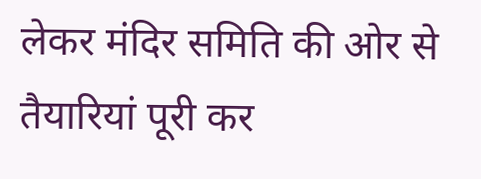लेकर मंदिर समिति की ओर से तैयारियां पूरी कर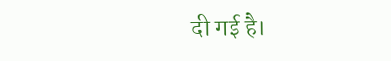दी गई है।